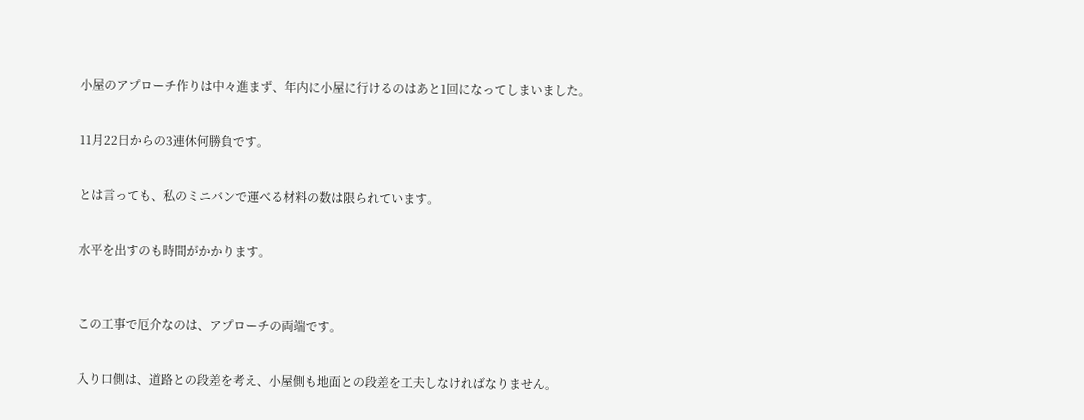小屋のアプローチ作りは中々進まず、年内に小屋に行けるのはあと1回になってしまいました。


11月22日からの3連休何勝負です。


とは言っても、私のミニバンで運べる材料の数は限られています。


水平を出すのも時間がかかります。



この工事で厄介なのは、アプローチの両端です。


入り口側は、道路との段差を考え、小屋側も地面との段差を工夫しなければなりません。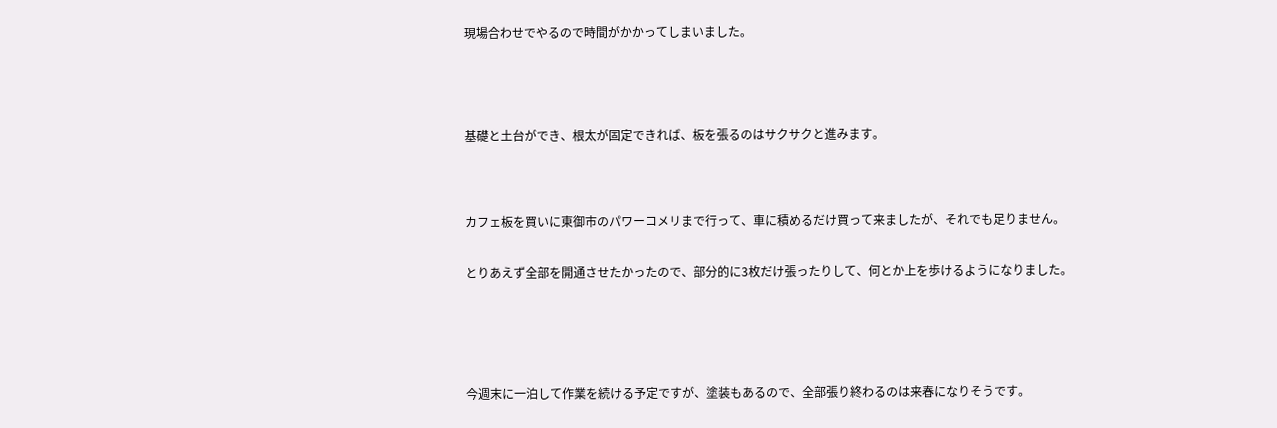現場合わせでやるので時間がかかってしまいました。





基礎と土台ができ、根太が固定できれば、板を張るのはサクサクと進みます。




カフェ板を買いに東御市のパワーコメリまで行って、車に積めるだけ買って来ましたが、それでも足りません。


とりあえず全部を開通させたかったので、部分的に3枚だけ張ったりして、何とか上を歩けるようになりました。






今週末に一泊して作業を続ける予定ですが、塗装もあるので、全部張り終わるのは来春になりそうです。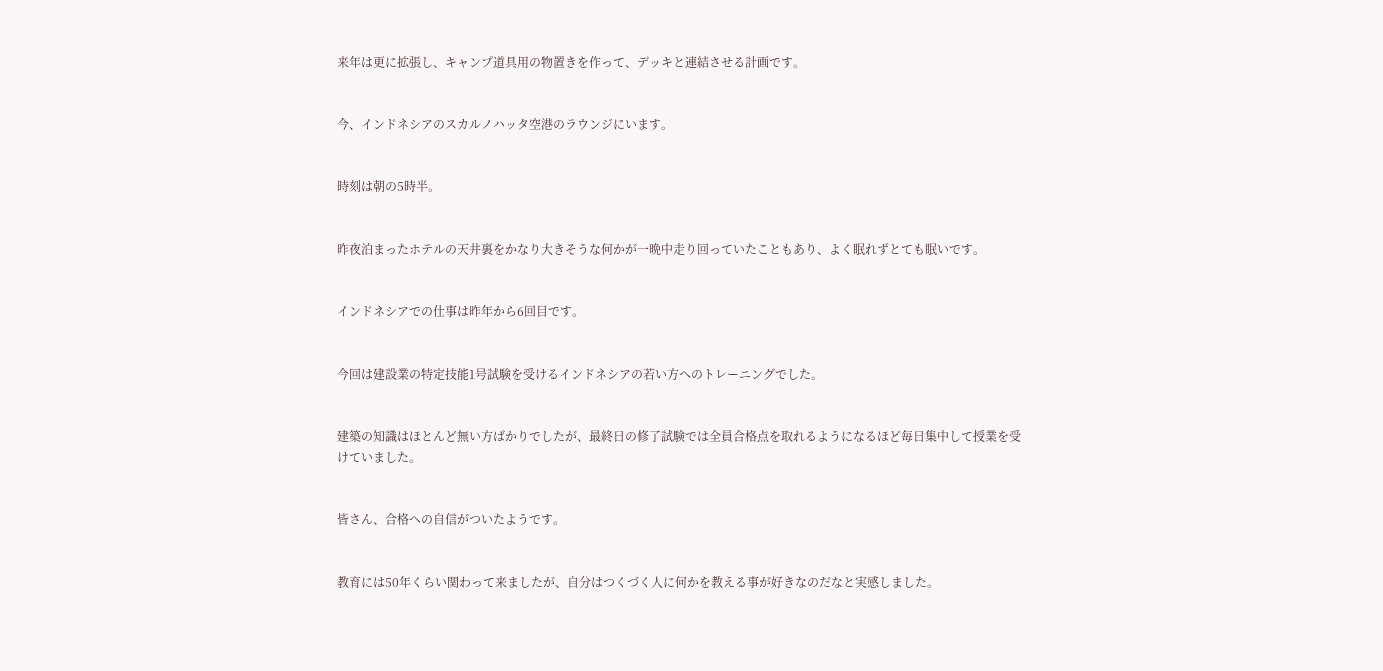来年は更に拡張し、キャンプ道具用の物置きを作って、デッキと連結させる計画です。


今、インドネシアのスカルノハッタ空港のラウンジにいます。


時刻は朝の5時半。


昨夜泊まったホテルの天井裏をかなり大きそうな何かが一晩中走り回っていたこともあり、よく眠れずとても眠いです。


インドネシアでの仕事は昨年から6回目です。


今回は建設業の特定技能1号試験を受けるインドネシアの若い方へのトレーニングでした。


建築の知識はほとんど無い方ばかりでしたが、最終日の修了試験では全員合格点を取れるようになるほど毎日集中して授業を受けていました。


皆さん、合格への自信がついたようです。


教育には50年くらい関わって来ましたが、自分はつくづく人に何かを教える事が好きなのだなと実感しました。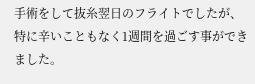手術をして抜糸翌日のフライトでしたが、特に辛いこともなく1週間を過ごす事ができました。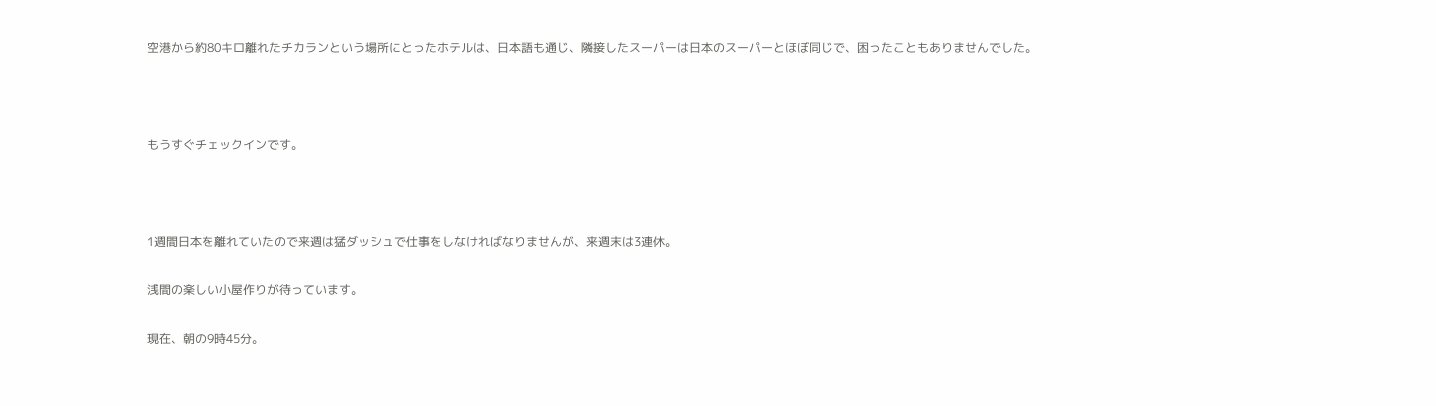空港から約80キロ離れたチカランという場所にとったホテルは、日本語も通じ、隣接したスーパーは日本のスーパーとほぼ同じで、困ったこともありませんでした。





もうすぐチェックインです。





1週間日本を離れていたので来週は猛ダッシュで仕事をしなければなりませんが、来週末は3連休。


浅間の楽しい小屋作りが待っています。


現在、朝の9時45分。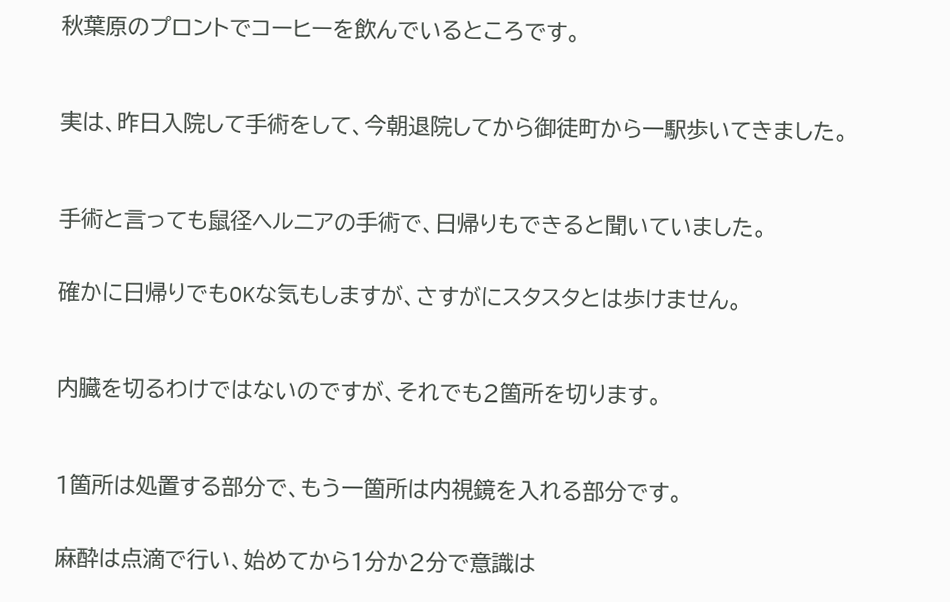秋葉原のプロントでコーヒーを飲んでいるところです。



実は、昨日入院して手術をして、今朝退院してから御徒町から一駅歩いてきました。



手術と言っても鼠径ヘルニアの手術で、日帰りもできると聞いていました。


確かに日帰りでもOKな気もしますが、さすがにスタスタとは歩けません。



内臓を切るわけではないのですが、それでも2箇所を切ります。



1箇所は処置する部分で、もう一箇所は内視鏡を入れる部分です。


麻酔は点滴で行い、始めてから1分か2分で意識は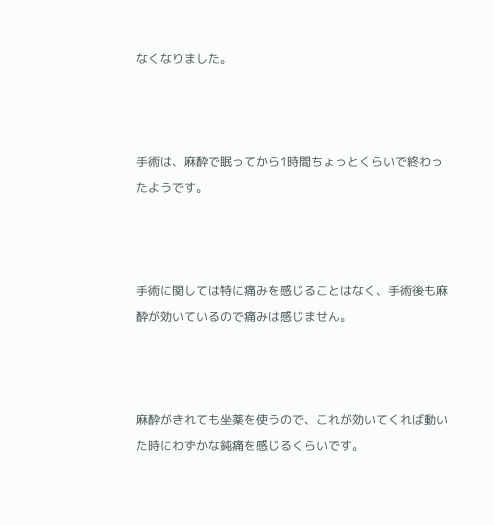なくなりました。



手術は、麻酔で眠ってから1時間ちょっとくらいで終わったようです。



手術に関しては特に痛みを感じることはなく、手術後も麻酔が効いているので痛みは感じません。



麻酔がきれても坐薬を使うので、これが効いてくれば動いた時にわずかな鈍痛を感じるくらいです。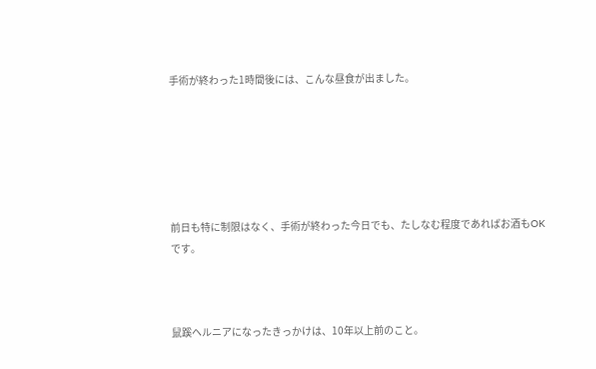手術が終わった1時間後には、こんな昼食が出ました。






前日も特に制限はなく、手術が終わった今日でも、たしなむ程度であればお酒もOKです。



鼠蹊ヘルニアになったきっかけは、10年以上前のこと。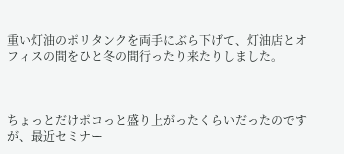重い灯油のポリタンクを両手にぶら下げて、灯油店とオフィスの間をひと冬の間行ったり来たりしました。



ちょっとだけポコっと盛り上がったくらいだったのですが、最近セミナー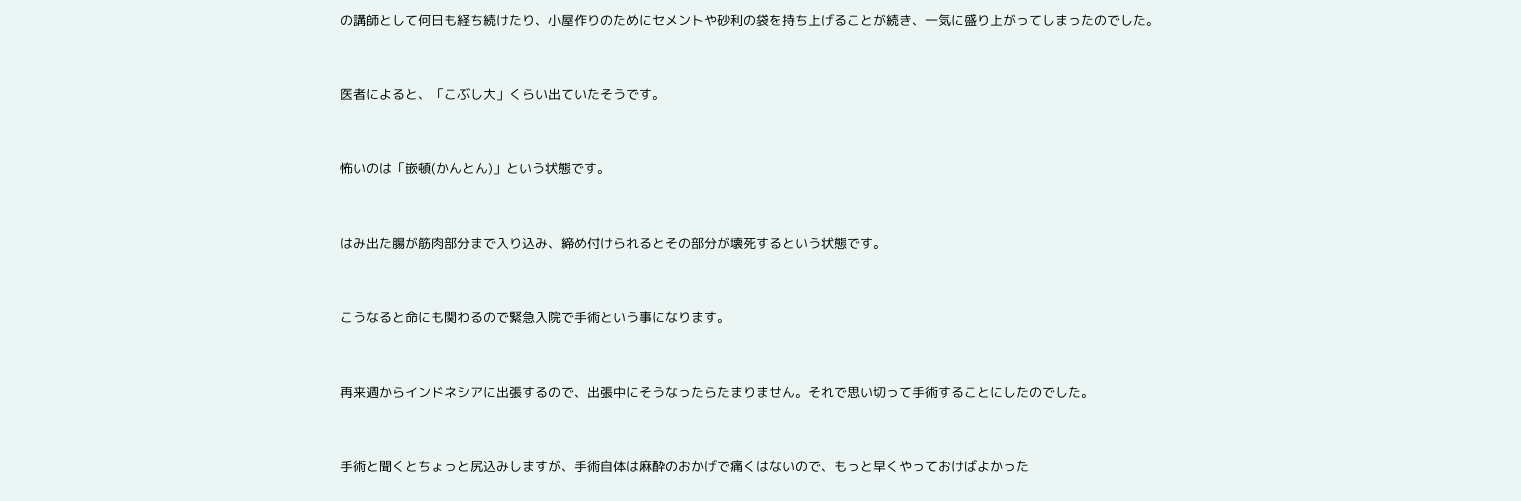の講師として何日も経ち続けたり、小屋作りのためにセメントや砂利の袋を持ち上げることが続き、一気に盛り上がってしまったのでした。



医者によると、「こぶし大」くらい出ていたそうです。



怖いのは「嵌頓(かんとん)」という状態です。



はみ出た腸が筋肉部分まで入り込み、締め付けられるとその部分が壊死するという状態です。



こうなると命にも関わるので緊急入院で手術という事になります。



再来週からインドネシアに出張するので、出張中にそうなったらたまりません。それで思い切って手術することにしたのでした。



手術と聞くとちょっと尻込みしますが、手術自体は麻酔のおかげで痛くはないので、もっと早くやっておけばよかった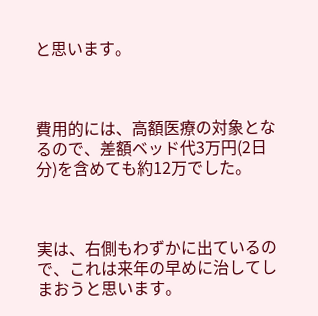と思います。



費用的には、高額医療の対象となるので、差額ベッド代3万円(2日分)を含めても約12万でした。



実は、右側もわずかに出ているので、これは来年の早めに治してしまおうと思います。